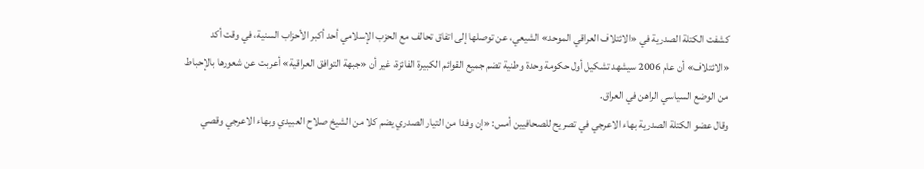كشفت الكتلة الصدرية في «الائتلاف العراقي الموحد» الشيعي، عن توصلها إلى اتفاق تحالف مع الحزب الإسلامي أحد أكبر الأحزاب السنية، في وقت أكد «الائتلاف» أن عام 2006 سيشهد تشكيل أول حكومة وحدة وطنية تضم جميع القوائم الكبيرة الفائزة، غير أن «جبهة التوافق العراقية» أعربت عن شعورها بالإحباط من الوضع السياسي الراهن في العراق.
وقال عضو الكتلة الصدرية بهاء الاعرجي في تصريح للصحافيين أمس: «إن وفدا من التيار الصدري يضم كلا من الشيخ صلاح العبيدي وبهاء الاعرجي وقصي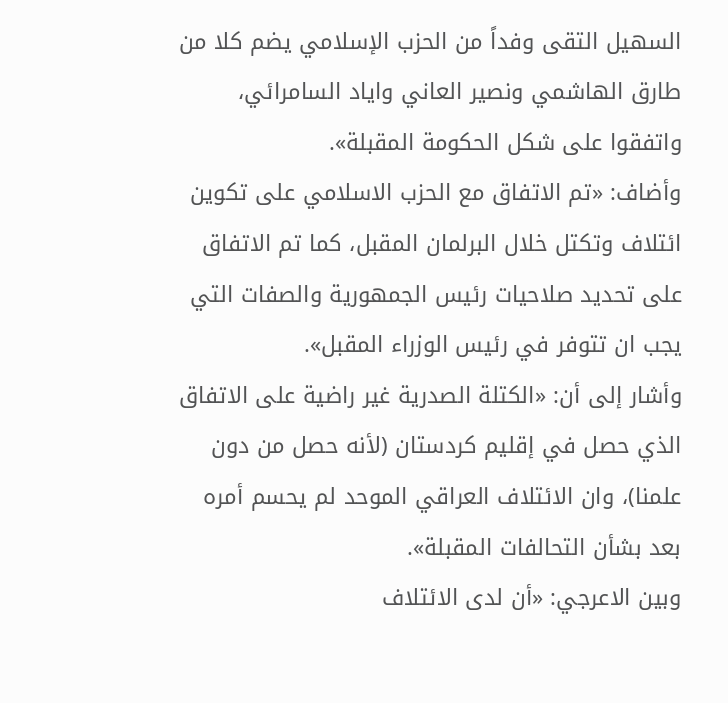السهيل التقى وفداً من الحزب الإسلامي يضم كلا من طارق الهاشمي ونصير العاني واياد السامرائي، واتفقوا على شكل الحكومة المقبلة».
وأضاف: «تم الاتفاق مع الحزب الاسلامي على تكوين ائتلاف وتكتل خلال البرلمان المقبل، كما تم الاتفاق على تحديد صلاحيات رئيس الجمهورية والصفات التي يجب ان تتوفر في رئيس الوزراء المقبل».
وأشار إلى أن: «الكتلة الصدرية غير راضية على الاتفاق الذي حصل في إقليم كردستان (لأنه حصل من دون علمنا)، وان الائتلاف العراقي الموحد لم يحسم أمره بعد بشأن التحالفات المقبلة».
وبين الاعرجي: «أن لدى الائتلاف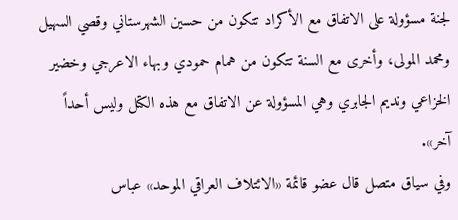لجنة مسؤولة على الاتفاق مع الأكراد تتكون من حسين الشهرستاني وقصي السهيل ومحمد المولى، وأخرى مع السنة تتكون من همام حمودي وبهاء الاعرجي وخضير الخزاعي ونديم الجابري وهي المسؤولة عن الاتفاق مع هذه الكتل وليس أحداً آخر».
وفي سياق متصل قال عضو قائمة «الائتلاف العراقي الموحد» عباس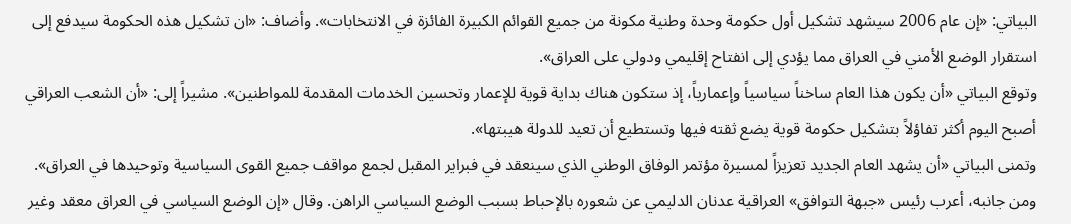البياتي: «إن عام 2006 سيشهد تشكيل أول حكومة وحدة وطنية مكونة من جميع القوائم الكبيرة الفائزة في الانتخابات». وأضاف: «ان تشكيل هذه الحكومة سيدفع إلى استقرار الوضع الأمني في العراق مما يؤدي إلى انفتاح إقليمي ودولي على العراق».
وتوقع البياتي «أن يكون هذا العام ساخناً سياسياً وإعمارياً، إذ ستكون هناك بداية قوية للإعمار وتحسين الخدمات المقدمة للمواطنين». مشيراً إلى: «أن الشعب العراقي أصبح اليوم أكثر تفاؤلاً بتشكيل حكومة قوية يضع ثقته فيها وتستطيع أن تعيد للدولة هيبتها».
وتمنى البياتي «أن يشهد العام الجديد تعزيزاً لمسيرة مؤتمر الوفاق الوطني الذي سينعقد في فبراير المقبل لجمع مواقف جميع القوى السياسية وتوحيدها في العراق».
ومن جانبه، أعرب رئيس «جبهة التوافق» العراقية عدنان الدليمي عن شعوره بالإحباط بسبب الوضع السياسي الراهن. وقال «إن الوضع السياسي في العراق معقد وغير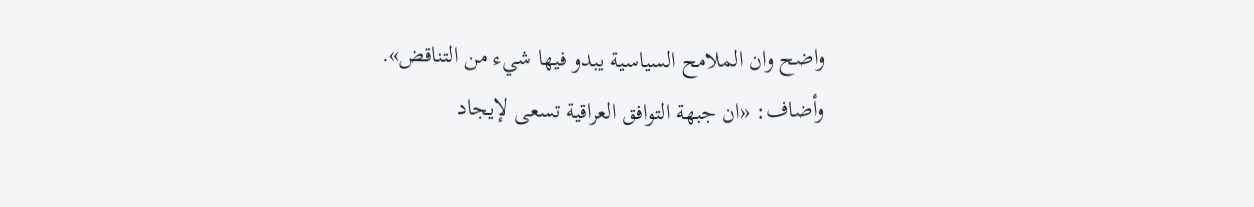واضح وان الملامح السياسية يبدو فيها شيء من التناقض».
وأضاف: «ان جبهة التوافق العراقية تسعى لإيجاد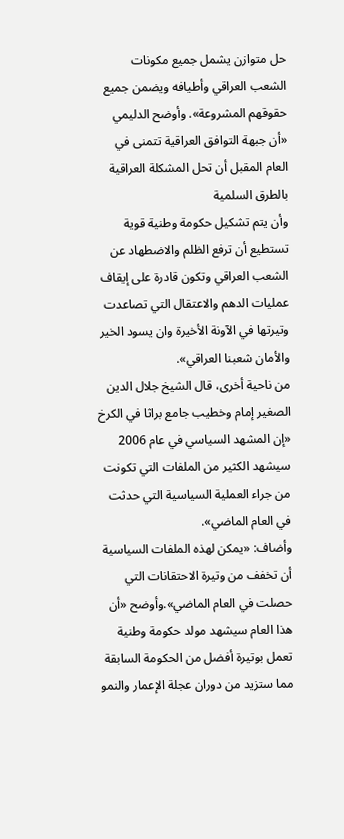حل متوازن يشمل جميع مكونات الشعب العراقي وأطيافه ويضمن جميع حقوقهم المشروعة». وأوضح الدليمي «أن جبهة التوافق العراقية تتمنى في العام المقبل أن تحل المشكلة العراقية بالطرق السلمية
وأن يتم تشكيل حكومة وطنية قوية تستطيع أن ترفع الظلم والاضطهاد عن الشعب العراقي وتكون قادرة على إيقاف عمليات الدهم والاعتقال التي تصاعدت وتيرتها في الآونة الأخيرة وان يسود الخير والأمان شعبنا العراقي».
من ناحية أخرى، قال الشيخ جلال الدين الصغير إمام وخطيب جامع براثا في الكرخ «إن المشهد السياسي في عام 2006 سيشهد الكثير من الملفات التي تكونت من جراء العملية السياسية التي حدثت في العام الماضي».
وأضاف: «يمكن لهذه الملفات السياسية أن تخفف من وتيرة الاحتقانات التي حصلت في العام الماضي».وأوضح «أن هذا العام سيشهد مولد حكومة وطنية تعمل بوتيرة أفضل من الحكومة السابقة مما ستزيد من دوران عجلة الإعمار والنمو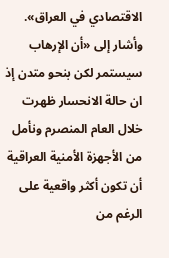الاقتصادي في العراق».
وأشار إلى «أن الإرهاب سيستمر لكن بنحو متدن إذ ان حالة الانحسار ظهرت خلال العام المنصرم ونأمل من الأجهزة الأمنية العراقية أن تكون أكثر واقعية على الرغم من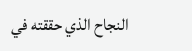النجاح الذي حققته في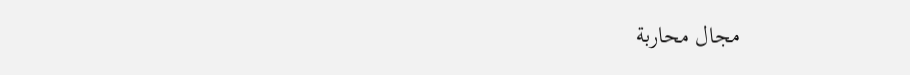مجال محاربة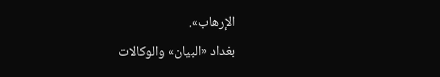الإرهاب».
بغداد «البيان» والوكالات